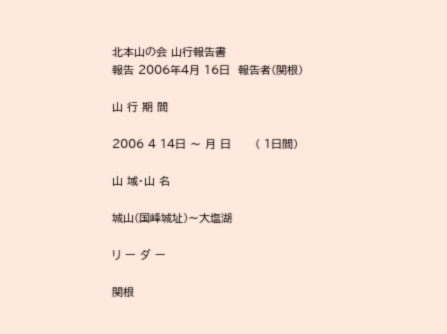北本山の会 山行報告書
報告 2006年4月 16日  報告者(関根)

山 行 期 間

2006 4 14日 〜 月 日      ( 1日間)

山 域・山 名

城山(国峰城址)〜大塩湖

リ ー ダ ー

関根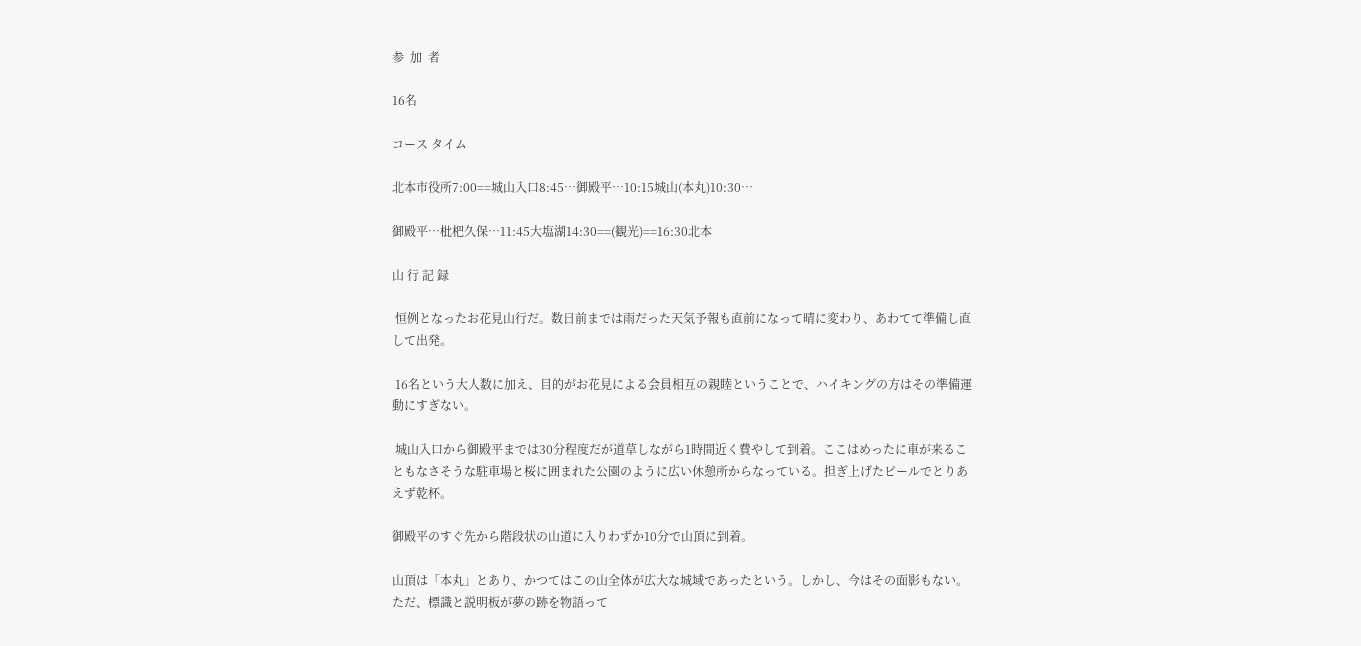参  加  者

16名

コース タイム

北本市役所7:00==城山入口8:45…御殿平…10:15城山(本丸)10:30…

御殿平…枇杷久保…11:45大塩湖14:30==(観光)==16:30北本

山 行 記 録

 恒例となったお花見山行だ。数日前までは雨だった天気予報も直前になって晴に変わり、あわてて準備し直して出発。

 16名という大人数に加え、目的がお花見による会員相互の親睦ということで、ハイキングの方はその準備運動にすぎない。

 城山入口から御殿平までは30分程度だが道草しながら1時間近く費やして到着。ここはめったに車が来ることもなさそうな駐車場と桜に囲まれた公園のように広い休憩所からなっている。担ぎ上げたビールでとりあえず乾杯。

御殿平のすぐ先から階段状の山道に入りわずか10分で山頂に到着。

山頂は「本丸」とあり、かつてはこの山全体が広大な城域であったという。しかし、今はその面影もない。ただ、標識と説明板が夢の跡を物語って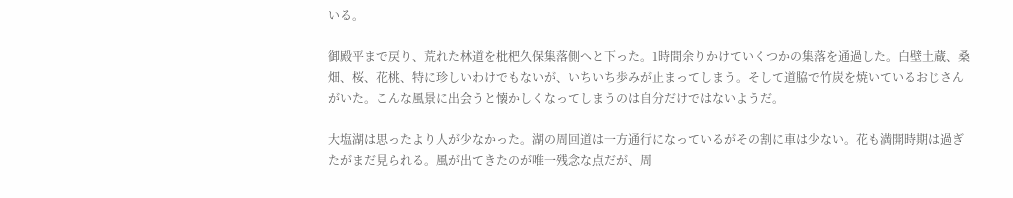いる。

御殿平まで戻り、荒れた林道を枇杷久保集落側へと下った。1時間余りかけていくつかの集落を通過した。白壁土蔵、桑畑、桜、花桃、特に珍しいわけでもないが、いちいち歩みが止まってしまう。そして道脇で竹炭を焼いているおじさんがいた。こんな風景に出会うと懐かしくなってしまうのは自分だけではないようだ。

大塩湖は思ったより人が少なかった。湖の周回道は一方通行になっているがその割に車は少ない。花も満開時期は過ぎたがまだ見られる。風が出てきたのが唯一残念な点だが、周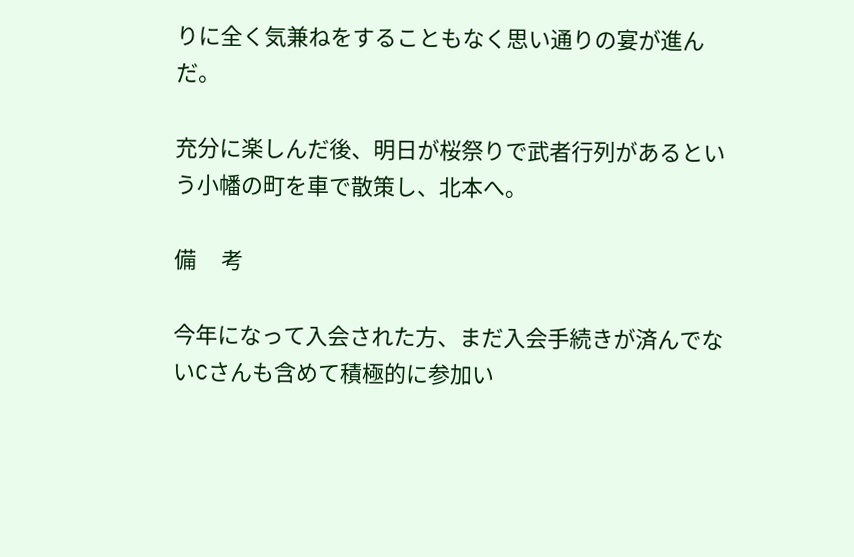りに全く気兼ねをすることもなく思い通りの宴が進んだ。

充分に楽しんだ後、明日が桜祭りで武者行列があるという小幡の町を車で散策し、北本へ。

備     考

今年になって入会された方、まだ入会手続きが済んでないCさんも含めて積極的に参加い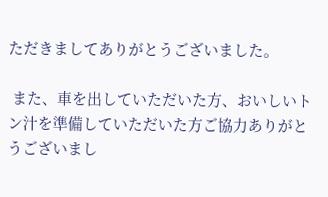ただきましてありがとうございました。

 また、車を出していただいた方、おいしいトン汁を準備していただいた方ご協力ありがとうございまし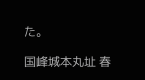た。

国峰城本丸址 春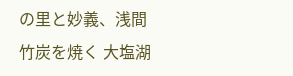の里と妙義、浅間
竹炭を焼く 大塩湖